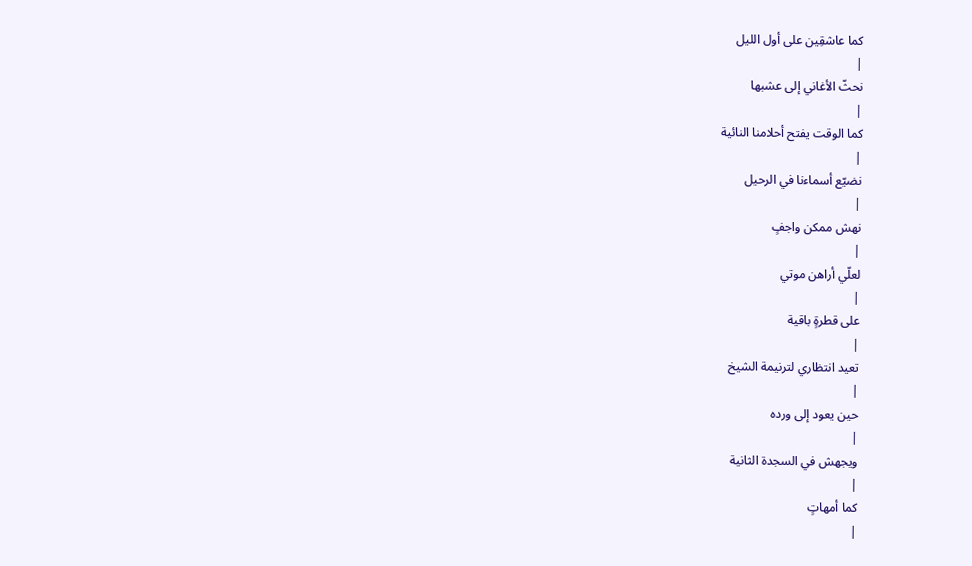كما عاشقِين على أول الليل
|
نحثّ الأغاني إلى عشبها
|
كما الوقت يفتح أحلامنا النائية
|
نضيّع أسماءنا في الرحيل
|
نهش ممكن واجفٍ
|
لعلّي أراهن موتي
|
على قطرةٍ باقية
|
تعيد انتظاري لترنيمة الشيخ
|
حين يعود إلى ورده
|
ويجهش في السجدة الثانية
|
كما أمهاتٍ
|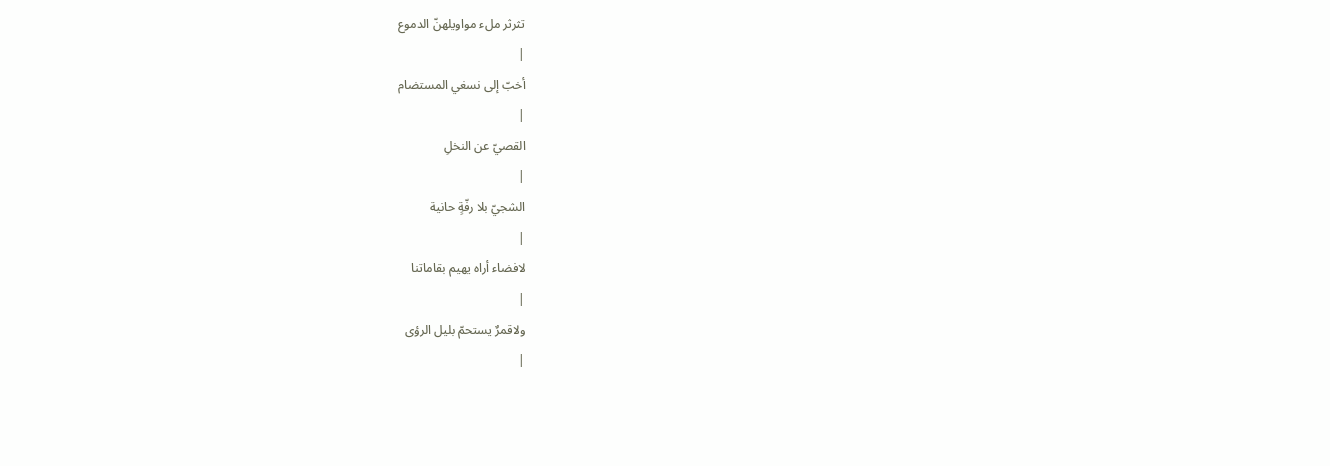تثرثر ملء مواويلهنّ الدموع
|
أخبّ إلى نسغي المستضام
|
القصيّ عن النخلِ
|
الشجيّ بلا رفّةٍ حانية
|
لافضاء أراه يهيم بقاماتنا
|
ولاقمرٌ يستحمّ بليل الرؤى
|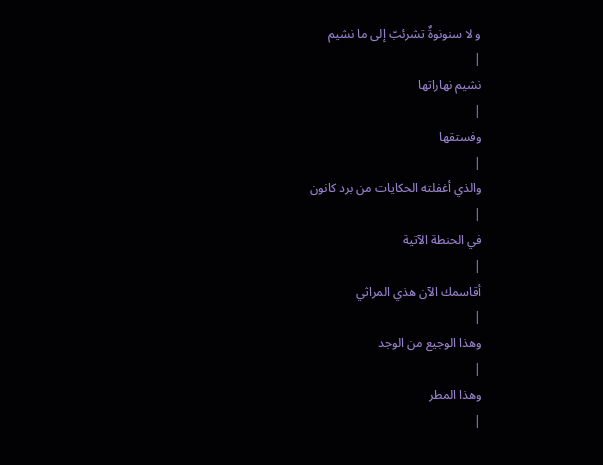و لا سنونوةٌ تشرئبّ إلى ما نشيم
|
نشيم نهاراتها
|
وفستقها
|
والذي أغفلته الحكايات من برد كانون
|
في الحنطة الآتية
|
أقاسمك الآن هذي المراثي
|
وهذا الوجيع من الوجد
|
وهذا المطر
|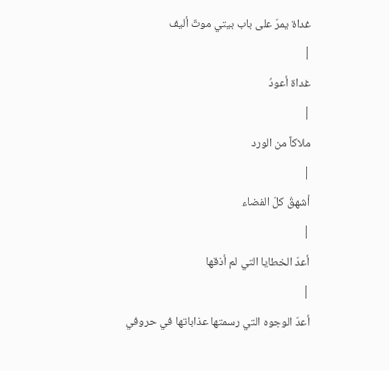غداة يمرّ على باب بيتي موتٌ أليف
|
غداة أعودُ
|
ملاكاً من الورد
|
أشهقُ كلّ الفضاء
|
أعدّ الخطايا التي لم أذقها
|
أعدّ الوجوه التي رسمتها عذاباتها في حروفي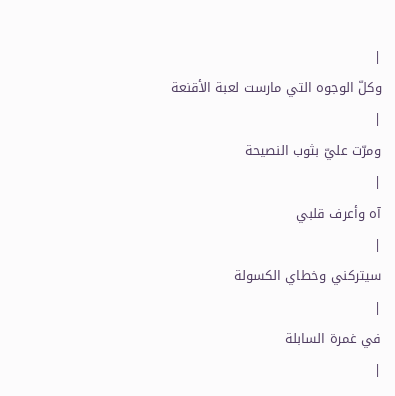|
وكلّ الوجوه التي مارست لعبة الأقنعة
|
ومرّت عليّ بثوب النصيحة
|
آه وأعرف قلبي
|
سيتركني وخطاي الكسولة
|
في غمرة السابلة
|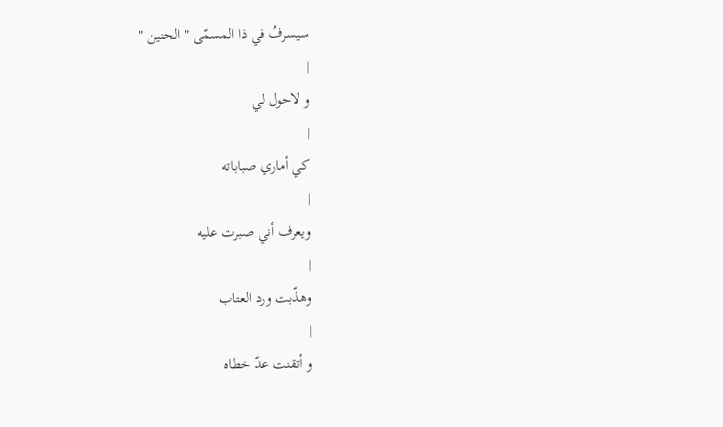سيسرفُ في ذا المسمّى " الحنين "
|
و لاحول لي
|
كي أماري صباباته
|
ويعرف أني صبرت عليه
|
وهذّبت ورد العتاب
|
و أتقنت عدّ خطاه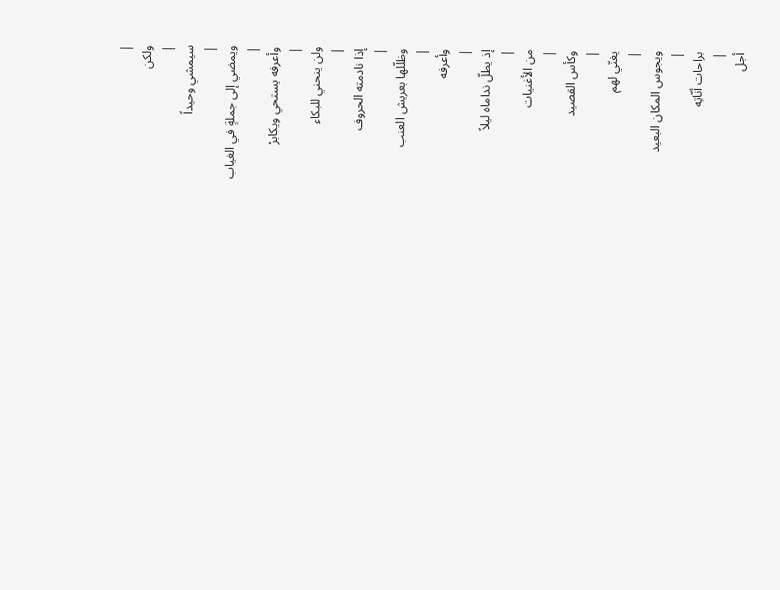|
ولكن
|
سيمشي وحيداً
|
ويمضي إلى جملةٍ في الغياب
|
وأعرفه يستحي ويكابرْ
|
ولن ينحني للبكاء
|
إذا نادمته الحروف
|
وظلّلها بعريش العنب
|
وأعرفه
|
إذ يطلّ نداماه ليلاً
|
من الأغنيات
|
وكأس القصيد
|
يغنّي لهم
|
ويجوس المكان البعيد
|
براحات أنّاتِه
|
أجل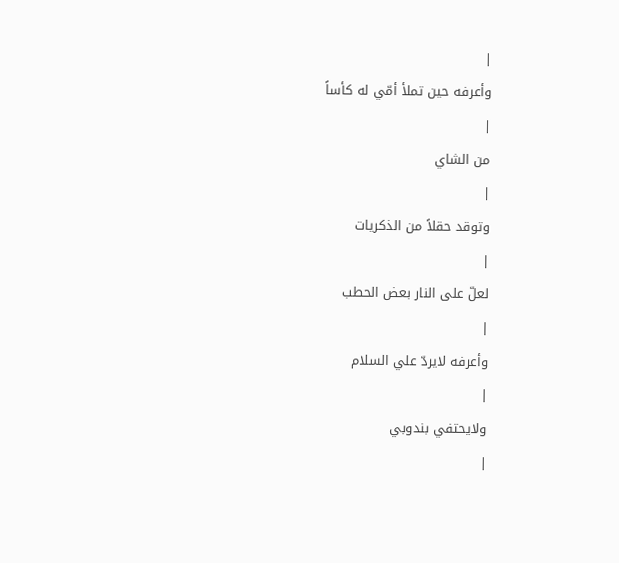|
وأعرفه حين تملأ أمّي له كأساً
|
من الشاي
|
وتوقد حقلاً من الذكريات
|
لعلّ على النار بعض الحطب
|
وأعرفه لايردّ علي السلام
|
ولايحتفي بندوبي
|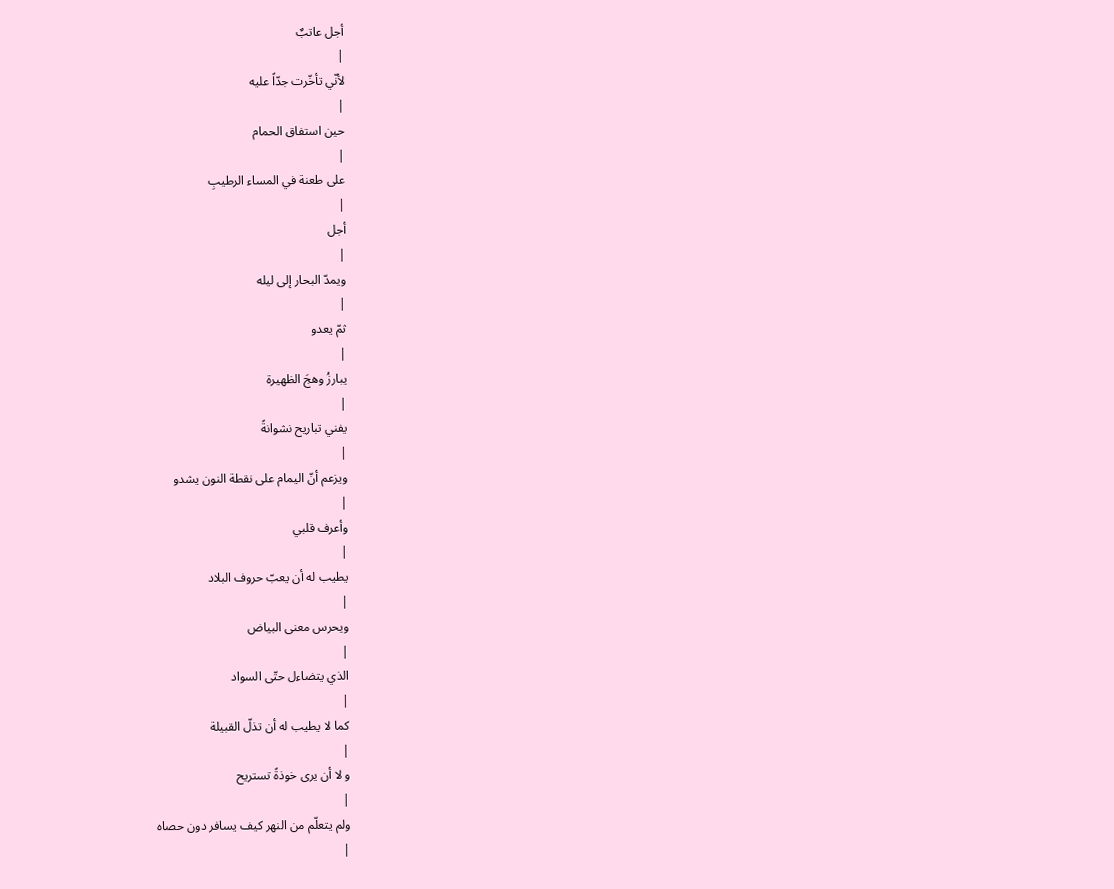أجل عاتبٌ
|
لأنّي تأخّرت جدّاً عليه
|
حين استفاق الحمام
|
على طعنة في المساء الرطيبِ
|
أجل
|
ويمدّ البحار إلى ليله
|
ثمّ يعدو
|
يبارزُ وهجَ الظهيرة
|
يفني تباريح نشوانةً
|
ويزعم أنّ اليمام على نقطة النون يشدو
|
وأعرف قلبي
|
يطيب له أن يعبّ حروف البلاد
|
ويحرس معنى البياض
|
الذي يتضاءل حتّى السواد
|
كما لا يطيب له أن تذلّ القبيلة
|
و لا أن يرى خوذةً تستريح
|
ولم يتعلّم من النهر كيف يسافر دون حصاه
|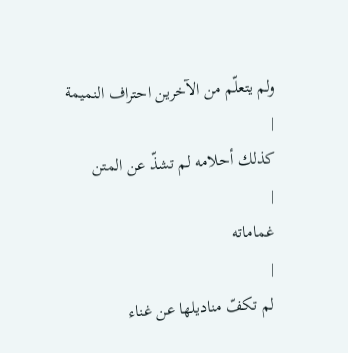ولم يتعلّم من الآخرين احتراف النميمة
|
كذلك أحلامه لم تشذّ عن المتن
|
غماماته
|
لم تكفّ مناديلها عن غناء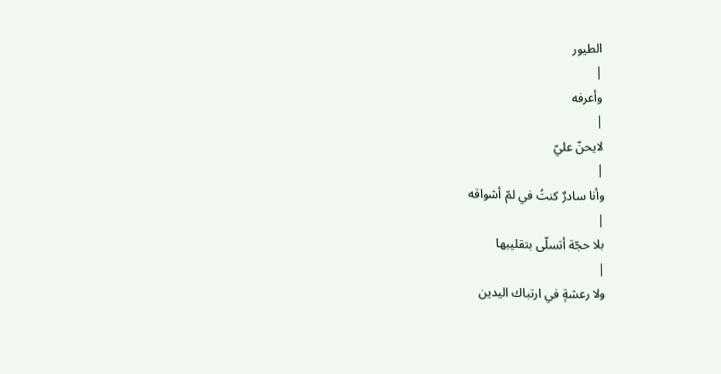الطيور
|
وأعرفه
|
لايحنّ عليّ
|
وأنا سادرٌ كنتُ في لمّ أشواقه
|
بلا حجّة أتسلّى بتقليبها
|
ولا رعشةٍ في ارتباك اليدين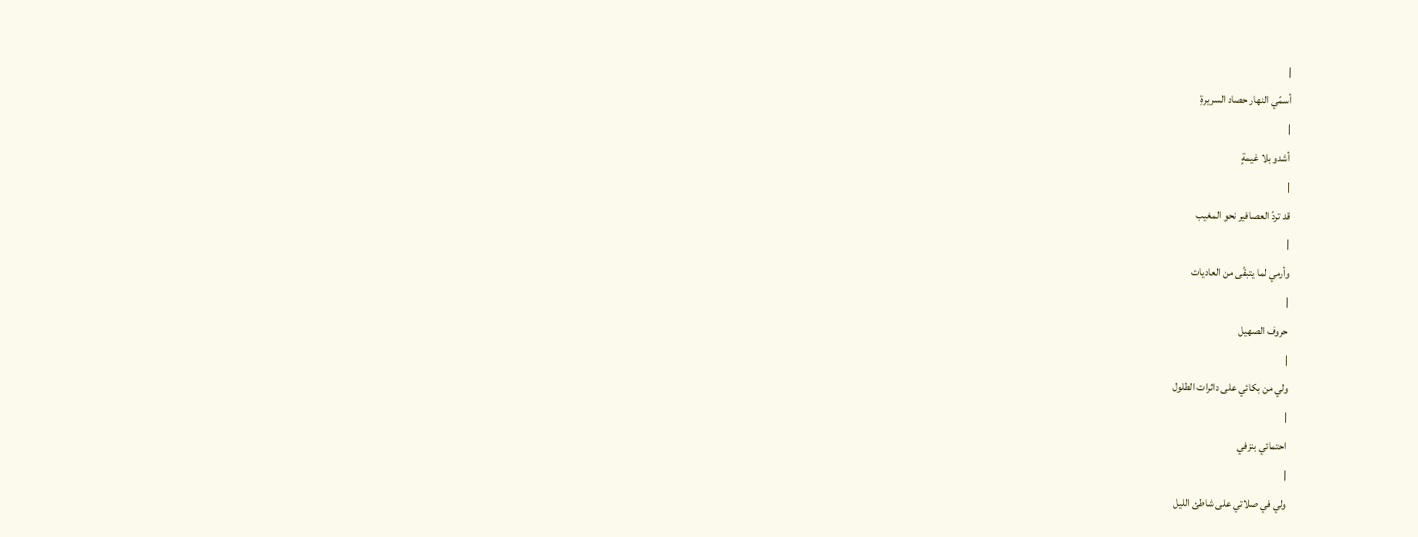|
أسمّي النهار حصاد السريرةِ
|
أشدو بلا غيمةٍ
|
قد تردّ العصافير نحو المغيب
|
وأرمي لما يتبقّى من العاديات
|
حروف الصهيل
|
ولي من بكائي على داثرات الطلول
|
احتمائي بنزفي
|
ولي في صلاتي على شاطئ الليل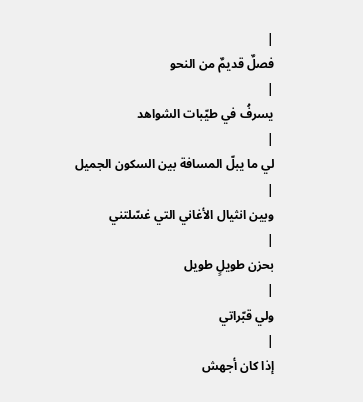|
فصلٌ قديمٌ من النحو
|
يسرفُ في طيّبات الشواهد
|
لي ما يبلّ المسافة بين السكون الجميل
|
وبين انثيال الأغاني التي غسّلتني
|
بحزن طويلٍ طويل
|
ولي قبّراتي
|
إذا كان أجهش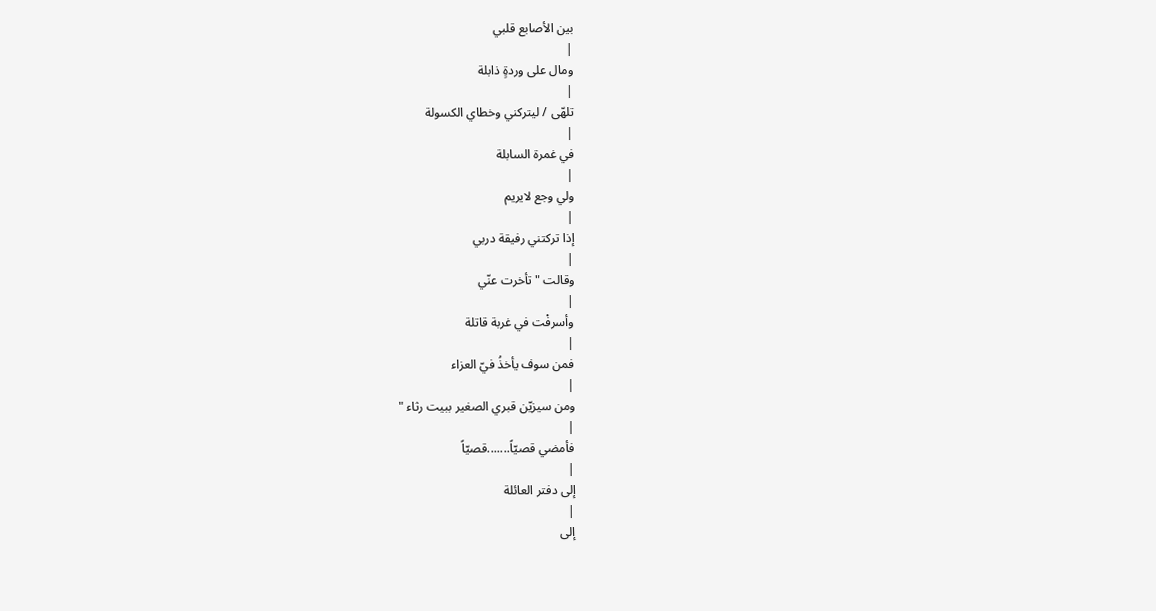بين الأصابع قلبي
|
ومال على وردةٍ ذابلة
|
تلهّى / ليتركني وخطاي الكسولة
|
في غمرة السابلة
|
ولي وجع لايريم
|
إذا تركتني رفيقة دربي
|
وقالت " تأخرت عنّي
|
وأسرفْت في غربة قاتلة
|
فمن سوف يأخذُ فيّ العزاء
|
ومن سيزيّن قبري الصغير ببيت رثاء "
|
فأمضي قصيّاً.......قصيّاً
|
إلى دفتر العائلة
|
إلى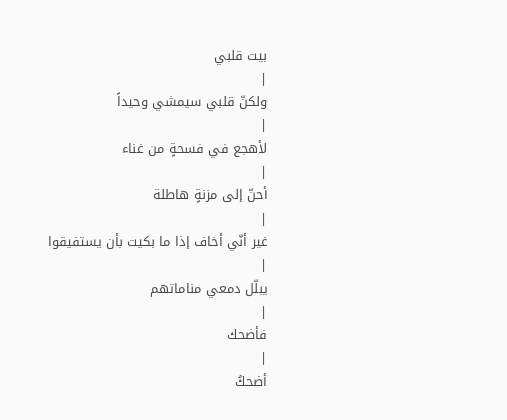بيت قلبي
|
ولكنّ قلبي سيمشي وحيداً
|
لأهجع في فسحةٍ من غناء
|
أحنّ إلى مزنةٍ هاطلة
|
غير أنّي أخاف إذا ما بكيت بأن يستفيقوا
|
يبلّل دمعي مناماتهم
|
فأضحك
|
أضحكُ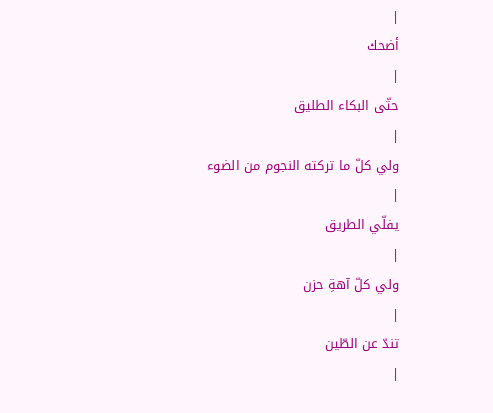|
أضحك
|
حتّى البكاء الطليق
|
ولي كلّ ما تركته النجوم من الضوء
|
يفلّي الطريق
|
ولي كلّ آهةِ حزن
|
تندّ عن الطّين
|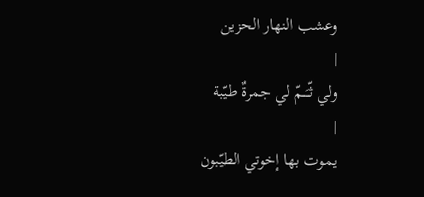وعشب النهار الحزين
|
ولي ثّـَــمّ لي جمرةٌ طيّبة
|
يموت بها إخوتي الطيّبون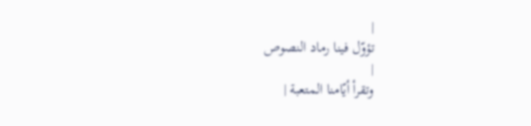|
تؤوّل فينا رماد النصوص
|
وتقرأ أيّامنا المتعبة |